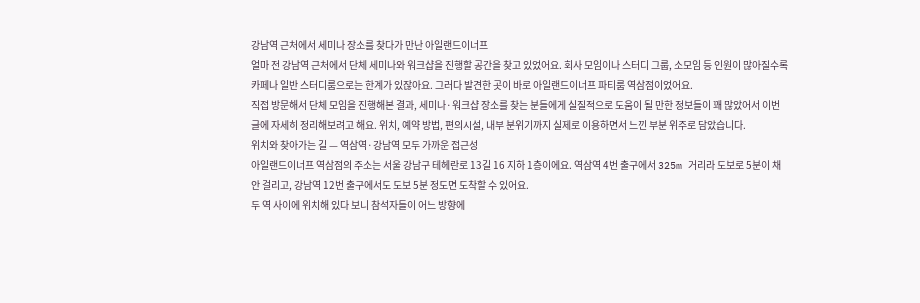강남역 근처에서 세미나 장소를 찾다가 만난 아일랜드이너프
얼마 전 강남역 근처에서 단체 세미나와 워크샵을 진행할 공간을 찾고 있었어요. 회사 모임이나 스터디 그룹, 소모임 등 인원이 많아질수록 카페나 일반 스터디룸으로는 한계가 있잖아요. 그러다 발견한 곳이 바로 아일랜드이너프 파티룸 역삼점이었어요.
직접 방문해서 단체 모임을 진행해본 결과, 세미나·워크샵 장소를 찾는 분들에게 실질적으로 도움이 될 만한 정보들이 꽤 많았어서 이번 글에 자세히 정리해보려고 해요. 위치, 예약 방법, 편의시설, 내부 분위기까지 실제로 이용하면서 느낀 부분 위주로 담았습니다.
위치와 찾아가는 길 — 역삼역·강남역 모두 가까운 접근성
아일랜드이너프 역삼점의 주소는 서울 강남구 테헤란로 13길 16 지하 1층이에요. 역삼역 4번 출구에서 325m 거리라 도보로 5분이 채 안 걸리고, 강남역 12번 출구에서도 도보 5분 정도면 도착할 수 있어요.
두 역 사이에 위치해 있다 보니 참석자들이 어느 방향에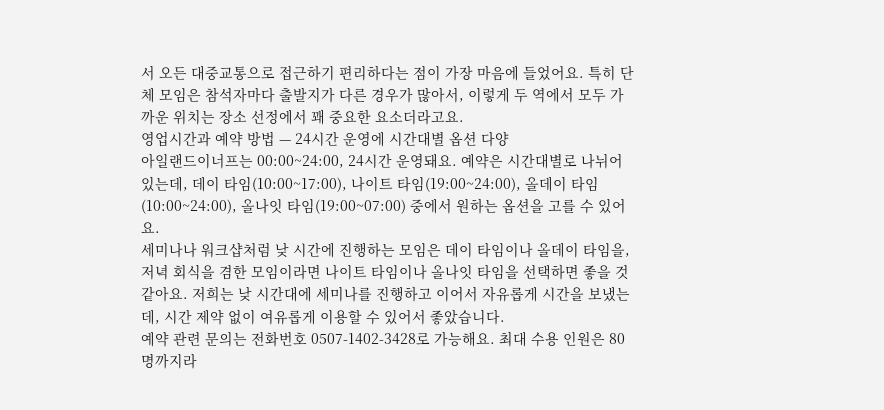서 오든 대중교통으로 접근하기 편리하다는 점이 가장 마음에 들었어요. 특히 단체 모임은 참석자마다 출발지가 다른 경우가 많아서, 이렇게 두 역에서 모두 가까운 위치는 장소 선정에서 꽤 중요한 요소더라고요.
영업시간과 예약 방법 — 24시간 운영에 시간대별 옵션 다양
아일랜드이너프는 00:00~24:00, 24시간 운영돼요. 예약은 시간대별로 나뉘어 있는데, 데이 타임(10:00~17:00), 나이트 타임(19:00~24:00), 올데이 타임(10:00~24:00), 올나잇 타임(19:00~07:00) 중에서 원하는 옵션을 고를 수 있어요.
세미나나 워크샵처럼 낮 시간에 진행하는 모임은 데이 타임이나 올데이 타임을, 저녁 회식을 겸한 모임이라면 나이트 타임이나 올나잇 타임을 선택하면 좋을 것 같아요. 저희는 낮 시간대에 세미나를 진행하고 이어서 자유롭게 시간을 보냈는데, 시간 제약 없이 여유롭게 이용할 수 있어서 좋았습니다.
예약 관련 문의는 전화번호 0507-1402-3428로 가능해요. 최대 수용 인원은 80명까지라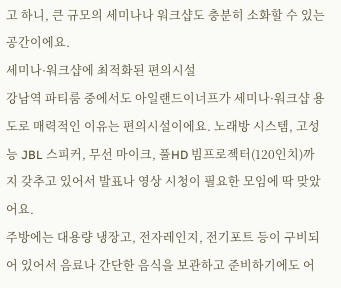고 하니, 큰 규모의 세미나나 워크샵도 충분히 소화할 수 있는 공간이에요.
세미나·워크샵에 최적화된 편의시설
강남역 파티룸 중에서도 아일랜드이너프가 세미나·워크샵 용도로 매력적인 이유는 편의시설이에요. 노래방 시스템, 고성능 JBL 스피커, 무선 마이크, 풀HD 빔프로젝터(120인치)까지 갖추고 있어서 발표나 영상 시청이 필요한 모임에 딱 맞았어요.
주방에는 대용량 냉장고, 전자레인지, 전기포트 등이 구비되어 있어서 음료나 간단한 음식을 보관하고 준비하기에도 어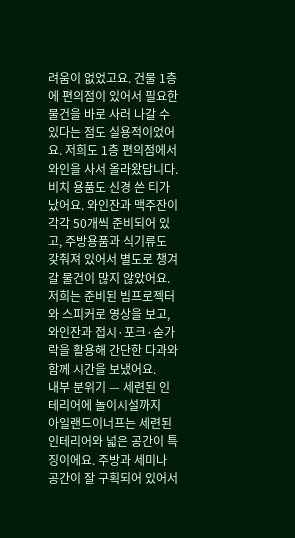려움이 없었고요. 건물 1층에 편의점이 있어서 필요한 물건을 바로 사러 나갈 수 있다는 점도 실용적이었어요. 저희도 1층 편의점에서 와인을 사서 올라왔답니다.
비치 용품도 신경 쓴 티가 났어요. 와인잔과 맥주잔이 각각 50개씩 준비되어 있고, 주방용품과 식기류도 갖춰져 있어서 별도로 챙겨갈 물건이 많지 않았어요. 저희는 준비된 빔프로젝터와 스피커로 영상을 보고, 와인잔과 접시·포크·숟가락을 활용해 간단한 다과와 함께 시간을 보냈어요.
내부 분위기 — 세련된 인테리어에 놀이시설까지
아일랜드이너프는 세련된 인테리어와 넓은 공간이 특징이에요. 주방과 세미나 공간이 잘 구획되어 있어서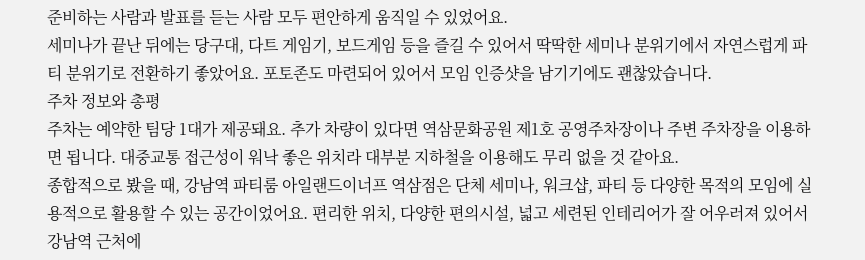준비하는 사람과 발표를 듣는 사람 모두 편안하게 움직일 수 있었어요.
세미나가 끝난 뒤에는 당구대, 다트 게임기, 보드게임 등을 즐길 수 있어서 딱딱한 세미나 분위기에서 자연스럽게 파티 분위기로 전환하기 좋았어요. 포토존도 마련되어 있어서 모임 인증샷을 남기기에도 괜찮았습니다.
주차 정보와 총평
주차는 예약한 팀당 1대가 제공돼요. 추가 차량이 있다면 역삼문화공원 제1호 공영주차장이나 주변 주차장을 이용하면 됩니다. 대중교통 접근성이 워낙 좋은 위치라 대부분 지하철을 이용해도 무리 없을 것 같아요.
종합적으로 봤을 때, 강남역 파티룸 아일랜드이너프 역삼점은 단체 세미나, 워크샵, 파티 등 다양한 목적의 모임에 실용적으로 활용할 수 있는 공간이었어요. 편리한 위치, 다양한 편의시설, 넓고 세련된 인테리어가 잘 어우러져 있어서 강남역 근처에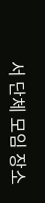서 단체 모임 장소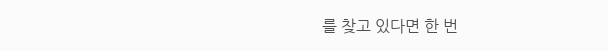를 찾고 있다면 한 번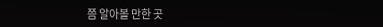쯤 알아볼 만한 곳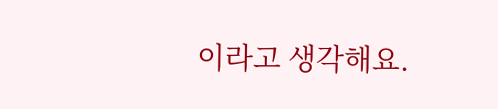이라고 생각해요.